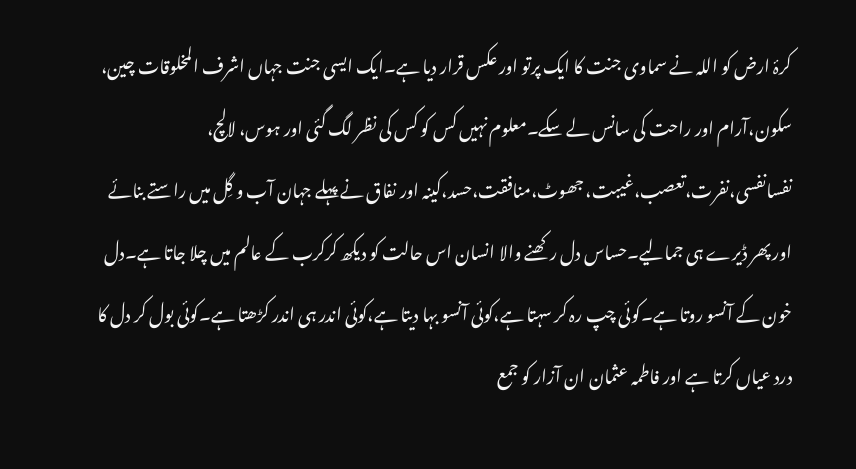کرۂ ارض کو اللہ نے سماوی جنت کا ایک پرتو اور عکس قرار دیا ہے۔ایک ایسی جنت جہاں اشرف المخلوقات چین، سکون،آرام اور راحت کی سانس لے سکے۔معلوم نہیں کس کو کس کی نظر لگ گئی اور ہوس، لالچ، نفسانفسی،نفرت،تعصب،غیبت، جھوٹ،منافقت،حسد،کینہ اور نفاق نے پہلے جہان آب و گِل میں راستے بنائے اور پھر ڈیرے ہی جمالیے۔حساس دل رکھنے والا انسان اس حالت کو دیکھ کرکرب کے عالم میں چلا جاتا ہے۔دل خون کے آنسو روتا ہے۔کوئی چپ رہ کر سہتا ہے،کوئی آنسو بہا دیتا ہے،کوئی اندر ہی اندر کڑھتا ہے۔کوئی بول کر دل کا درد عیاں کرتا ہے اور فاطمہ عثمان ان آزار کو جمع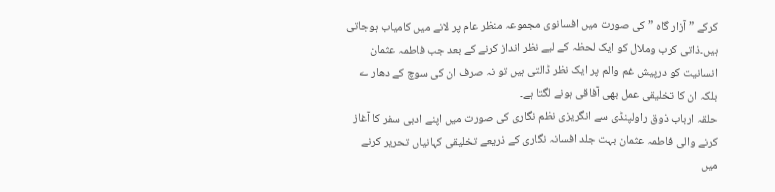کرکے ” آزار گاہ ” کی صورت میں افسانوی مجموعہ منظر عام پر لانے میں کامیاب ہوجاتی ہیں۔ذاتی کرب وملال کو ایک لحظہ کے لیے نظر انداز کرنے کے بعد جب فاطمہ عثمان انسانیت کو درپیش غم والم پر ایک نظر ڈالتی ہیں تو نہ صرف ان کی سوچ کے دھار ے بلکہ ان کا تخلیقی عمل بھی آفاقی ہونے لگتا ہے۔
حلقہ ارباب ذوق راولپنڈی سے انگریزی نظم نگاری کی صورت میں اپنے ادبی سفر کا آغاز کرنے والی فاطمہ عثمان بہت جلد افسانہ نگاری کے ذریعے تخلیقی کہانیاں تحریر کرنے میں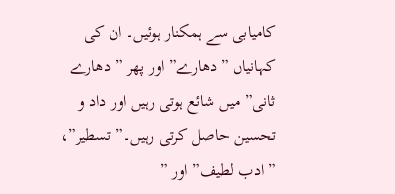کامیابی سے ہمکنار ہوئیں۔ ان کی کہانیاں ”دھارے” اور پھر ” دھارے ثانی” میں شائع ہوتی رہیں اور داد و تحسین حاصل کرتی رہیں۔” تسطیر”، ” ادب لطیف” اور ”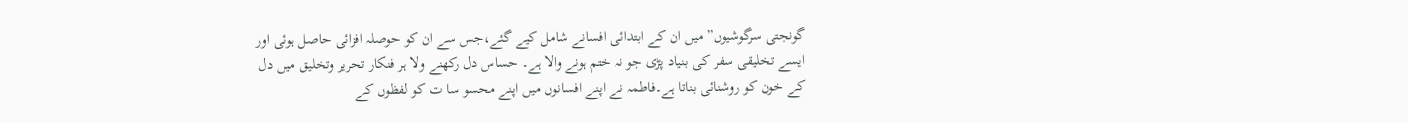گونجتی سرگوشیوں” میں ان کے ابتدائی افسانے شامل کیے گئے،جس سے ان کو حوصلہ افزائی حاصل ہوئی اور ایسے تخلیقی سفر کی بنیاد پڑی جو نہ ختم ہونے والا ہے۔ حساس دل رکھنے ولا ہر فنکار تحریر وتخلیق میں دل کے خون کو روشنائی بناتا ہے۔فاطمہ نے اپنے افسانوں میں اپنے محسو سا ت کو لفظوں کے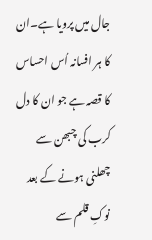جال میں پرویا ہے۔ان کا ہر افسانہ اُس احساس کا قصہ ہے جو ان کا دل کرب کی چبھن سے چھلنی ہونے کے بعد نوکِ قلم سے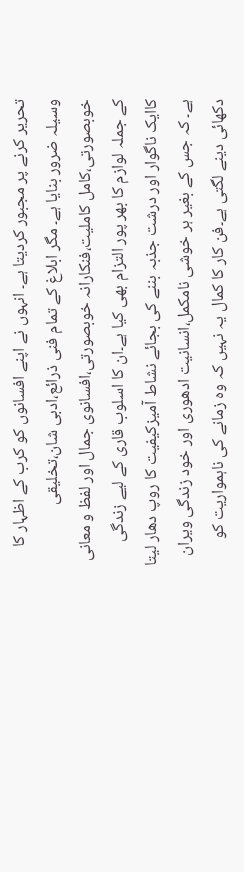تحریر کرنے پر مجبور کردیتا ہے۔ انہوں نے اپنے افسانوں کو کرب کے اظہار کا وسیلہ ضرور بنایا ہے۔ مگر ابلاغ کے تمام فنی ذرائع،ادبی شان،تخلیقی خوبصورتی،کامل کاملیت،فنکارانہ خوبصورتی،افسانوی جمال اور لفظ و معانی کے جملہ لوازم کا بھر پور التزام بھی کیا ہے۔ان کا اسلوب قاری کے لیے زندگی کاایک ناگوار اور درشت جذبہ بننے کی بجائے نشاط آمیزکیفیت کا روپ دھار لیتا ہے۔ کہ جس کے بغیر ہر خوشی نامکمل،انسانیت ادھوری اور خود زندگی ویران دکھائی دینے لگتی ہے۔فن کار کا کمال یہ نہیں کہ وہ زمانے کی ناہمواریت کو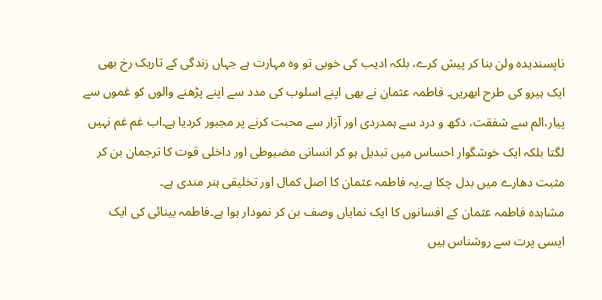ناپسندیدہ ولن بنا کر پیش کرے، بلکہ ادیب کی خوبی تو وہ مہارت ہے جہاں زندگی کے تاریک رخ بھی ایک ہیرو کی طرح ابھریں۔ فاطمہ عثمان نے بھی اپنے اسلوب کی مدد سے اپنے پڑھنے والوں کو غموں سے پیار،الم سے شفقت، دکھ و درد سے ہمدردی اور آزار سے محبت کرنے پر مجبور کردیا ہے۔اب غم غم نہیں لگتا بلکہ ایک خوشگوار احساس میں تبدیل ہو کر انسانی مضبوطی اور داخلی قوت کا ترجمان بن کر مثبت دھارے میں بدل چکا ہے۔یہ فاطمہ عثمان کا اصل کمال اور تخلیقی ہنر مندی ہے۔
مشاہدہ فاطمہ عثمان کے افسانوں کا ایک نمایاں وصف بن کر نمودار ہوا ہے۔فاطمہ بینائی کی ایک ایسی پرت سے روشناس ہیں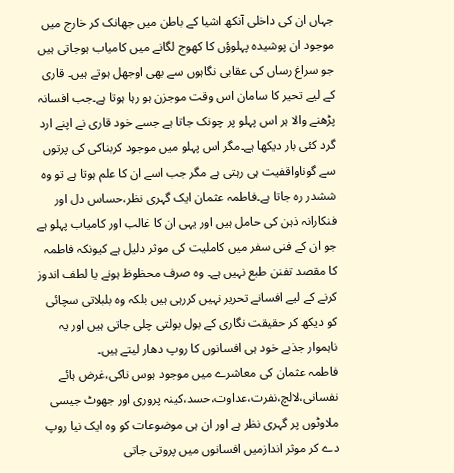جہاں ان کی داخلی آنکھ اشیا کے باطن میں جھانک کر خارج میں موجود ان پوشیدہ پہلوؤں کا کھوج لگانے میں کامیاب ہوجاتی ہیں جو سراغ رساں کی عقابی نگاہوں سے بھی اوجھل ہوتے ہیں۔ قاری کے لیے تحیر کا سامان اس وقت موجزن ہو رہا ہوتا ہے۔جب افسانہ پڑھنے والا ہر اس پہلو پر چونک جاتا ہے جسے خود قاری نے اپنے ارد گرد کئی بار دیکھا ہے۔مگر اس پہلو میں موجود کربناکی کی پرتوں سے گوناواقفیت ہی رہتی ہے مگر جب اسے ان کا علم ہوتا ہے تو وہ ششدر رہ جاتا ہے۔فاطمہ عثمان ایک گہری نظر،حساس دل اور فنکارانہ ذہن کی حامل ہیں اور یہی ان کا غالب اور کامیاب پہلو ہے جو ان کے فنی سفر میں کاملیت کی موثر دلیل ہے کیونکہ فاطمہ کا مقصد تفنن طبع نہیں ہے۔ وہ صرف محظوظ ہونے یا لطف اندوز کرنے کے لیے افسانے تحریر نہیں کررہی ہیں بلکہ وہ بلبلاتی سچائی کو دیکھ کر حقیقت نگاری کے بول بولتی چلی جاتی ہیں اور یہ ناہموار جذبے خود ہی افسانوں کا روپ دھار لیتے ہیں۔
فاطمہ عثمان کی معاشرے میں موجود ہوس ناکی،غرض ہائے نفسانی،لالچ،نفرت،عداوت،حسد،کینہ پروری اور جھوٹ جیسی ملاوٹوں پر گہری نظر ہے اور ان ہی موضوعات کو وہ ایک نیا روپ دے کر موثر اندازمیں افسانوں میں پروتی جاتی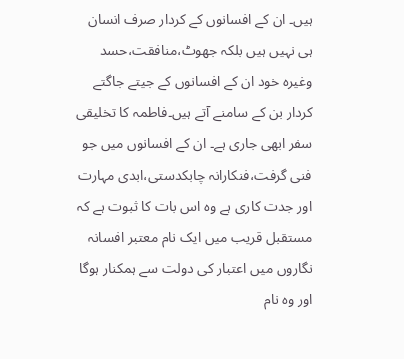ہیں۔ ان کے افسانوں کے کردار صرف انسان ہی نہیں ہیں بلکہ جھوٹ،منافقت،حسد وغیرہ خود ان کے افسانوں کے جیتے جاگتے کردار بن کے سامنے آتے ہیں۔فاطمہ کا تخلیقی سفر ابھی جاری ہے۔ ان کے افسانوں میں جو فنی گرفت،فنکارانہ چابکدستی،ابدی مہارت اور جدت کاری ہے وہ اس بات کا ثبوت ہے کہ مستقبل قریب میں ایک نام معتبر افسانہ نگاروں میں اعتبار کی دولت سے ہمکنار ہوگا اور وہ نام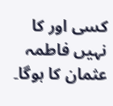کسی اور کا نہیں فاطمہ عثمان کا ہوگا۔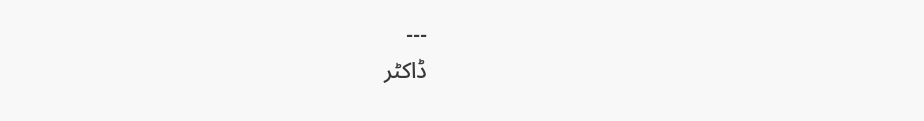۔۔۔
ڈاکٹر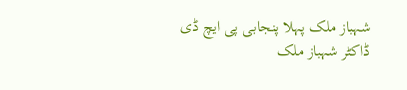شہباز ملک پہلا پنجابی پی ایچ ڈی
ڈاکٹر شہباز ملک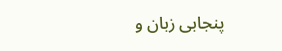پنجابی زبان و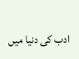ادب کی دنیا میں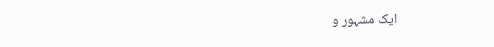ایک مشہور و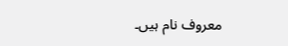معروف نام ہیں۔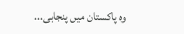وہ پاکستان میں پنجابی...